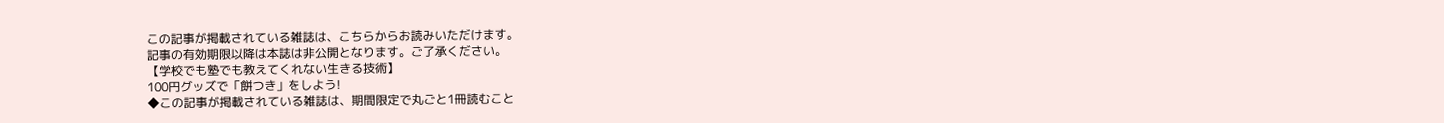この記事が掲載されている雑誌は、こちらからお読みいただけます。
記事の有効期限以降は本誌は非公開となります。ご了承ください。
【学校でも塾でも教えてくれない生きる技術】
100円グッズで「餅つき」をしよう!
◆この記事が掲載されている雑誌は、期間限定で丸ごと1冊読むこと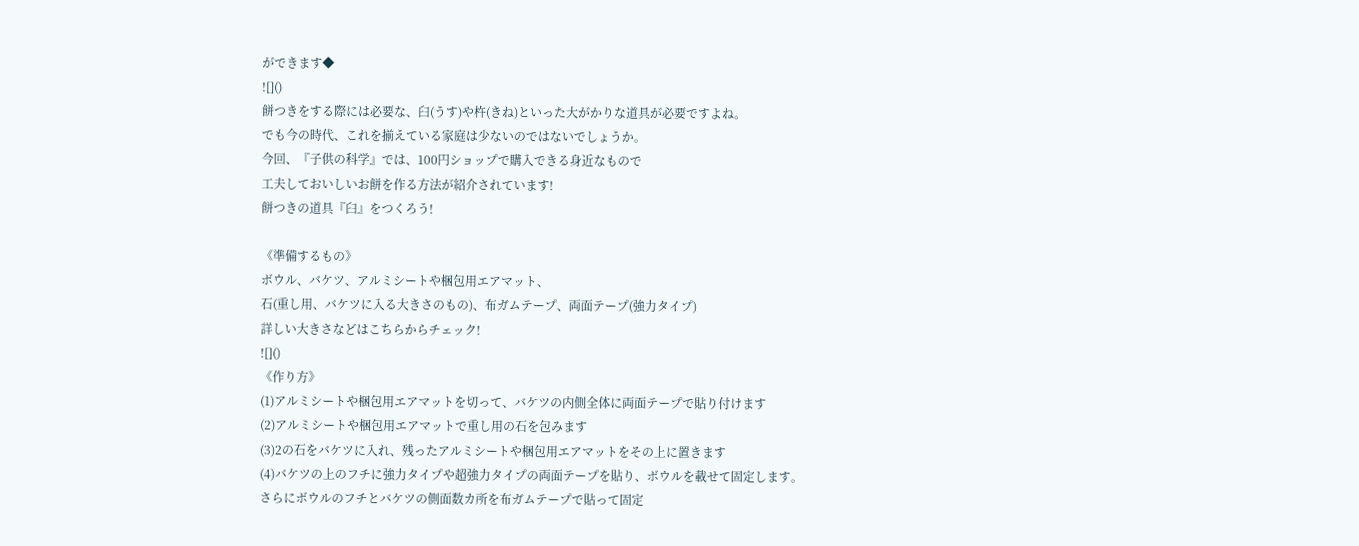ができます◆
![]()
餅つきをする際には必要な、臼(うす)や杵(きね)といった大がかりな道具が必要ですよね。
でも今の時代、これを揃えている家庭は少ないのではないでしょうか。
今回、『子供の科学』では、100円ショップで購入できる身近なもので
工夫しておいしいお餅を作る方法が紹介されています!
餅つきの道具『臼』をつくろう!

《準備するもの》
ボウル、バケツ、アルミシートや梱包用エアマット、
石(重し用、バケツに入る大きさのもの)、布ガムテープ、両面テープ(強力タイプ)
詳しい大きさなどはこちらからチェック!
![]()
《作り方》
(1)アルミシートや梱包用エアマットを切って、バケツの内側全体に両面テープで貼り付けます
(2)アルミシートや梱包用エアマットで重し用の石を包みます
(3)2の石をバケツに入れ、残ったアルミシートや梱包用エアマットをその上に置きます
(4)バケツの上のフチに強力タイプや超強力タイプの両面テープを貼り、ボウルを載せて固定します。
さらにボウルのフチとバケツの側面数カ所を布ガムテープで貼って固定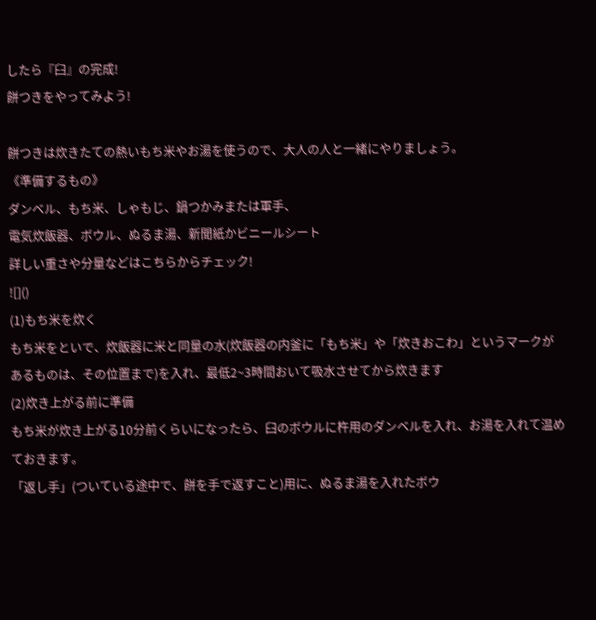したら『臼』の完成!
餅つきをやってみよう!

餅つきは炊きたての熱いもち米やお湯を使うので、大人の人と一緒にやりましょう。
《準備するもの》
ダンベル、もち米、しゃもじ、鍋つかみまたは軍手、
電気炊飯器、ボウル、ぬるま湯、新聞紙かビニールシート
詳しい重さや分量などはこちらからチェック!
![]()
(1)もち米を炊く
もち米をといで、炊飯器に米と同量の水(炊飯器の内釜に「もち米」や「炊きおこわ」というマークがあるものは、その位置まで)を入れ、最低2~3時間おいて吸水させてから炊きます
(2)炊き上がる前に準備
もち米が炊き上がる10分前くらいになったら、臼のボウルに杵用のダンベルを入れ、お湯を入れて温めておきます。
「返し手」(ついている途中で、餅を手で返すこと)用に、ぬるま湯を入れたボウ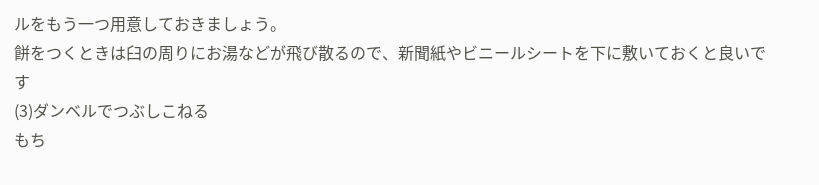ルをもう一つ用意しておきましょう。
餅をつくときは臼の周りにお湯などが飛び散るので、新聞紙やビニールシートを下に敷いておくと良いです
(3)ダンベルでつぶしこねる
もち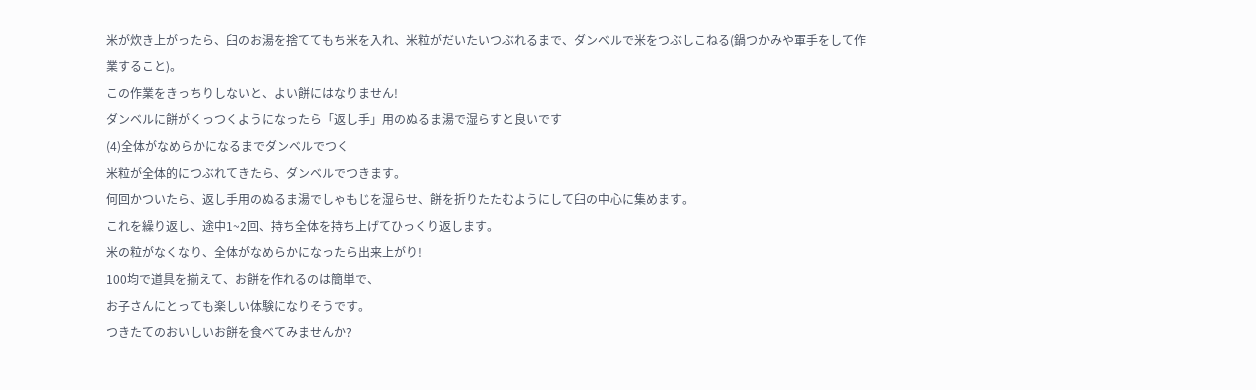米が炊き上がったら、臼のお湯を捨ててもち米を入れ、米粒がだいたいつぶれるまで、ダンベルで米をつぶしこねる(鍋つかみや軍手をして作業すること)。
この作業をきっちりしないと、よい餅にはなりません!
ダンベルに餅がくっつくようになったら「返し手」用のぬるま湯で湿らすと良いです
(4)全体がなめらかになるまでダンベルでつく
米粒が全体的につぶれてきたら、ダンベルでつきます。
何回かついたら、返し手用のぬるま湯でしゃもじを湿らせ、餅を折りたたむようにして臼の中心に集めます。
これを繰り返し、途中1~2回、持ち全体を持ち上げてひっくり返します。
米の粒がなくなり、全体がなめらかになったら出来上がり!
100均で道具を揃えて、お餅を作れるのは簡単で、
お子さんにとっても楽しい体験になりそうです。
つきたてのおいしいお餅を食べてみませんか?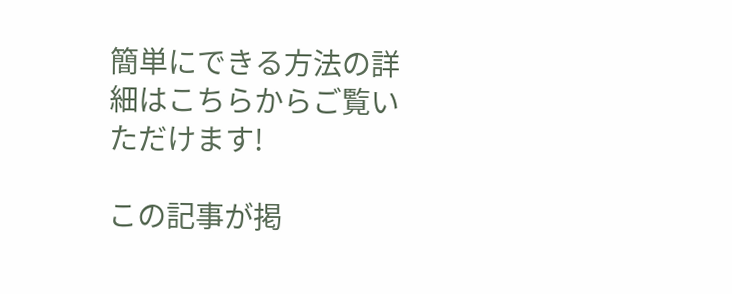簡単にできる方法の詳細はこちらからご覧いただけます!

この記事が掲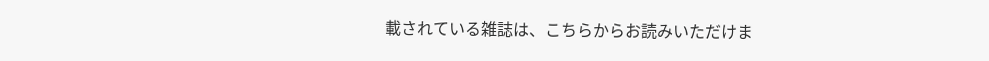載されている雑誌は、こちらからお読みいただけま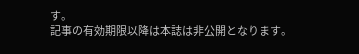す。
記事の有効期限以降は本誌は非公開となります。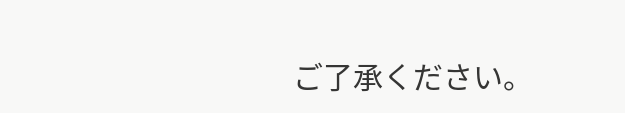ご了承ください。